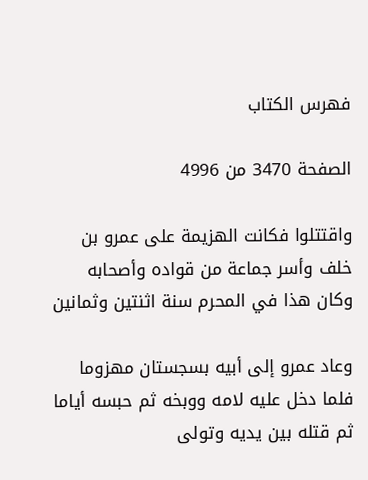فهرس الكتاب

الصفحة 3470 من 4996

واقتتلوا فكانت الهزيمة على عمرو بن خلف وأسر جماعة من قواده وأصحابه وكان هذا في المحرم سنة اثنتين وثمانين

وعاد عمرو إلى أبيه بسجستان مهزوما فلما دخل عليه لامه ووبخه ثم حبسه أياما ثم قتله بين يديه وتولى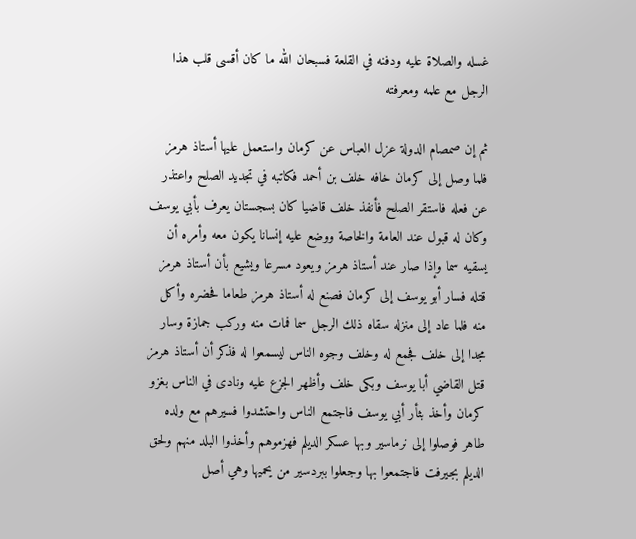غسله والصلاة عليه ودفنه في القلعة فسبحان الله ما كان أقسى قلب هذا الرجل مع علمه ومعرفته

ثم إن صمصام الدولة عزل العباس عن كرمان واستعمل عليها أستاذ هرمز فلما وصل إلى كرمان خافه خلف بن أحمد فكاتبه في تجديد الصلح واعتذر عن فعله فاستقر الصلح فأنفذ خلف قاضيا كان بسجستان يعرف بأبي يوسف وكان له قبول عند العامة والخاصة ووضع عليه إنسانا يكون معه وأمره أن يسقيه سما وإذا صار عند أستاذ هرمز ويعود مسرعا ويشيع بأن أستاذ هرمز قتله فسار أبو يوسف إلى كرمان فصنع له أستاذ هرمز طعاما فحضره وأكل منه فلما عاد إلى منزله سقاه ذلك الرجل سما فمات منه وركب جمازة وسار مجدا إلى خلف فجمع له وخلف وجوه الناس ليسمعوا له فذكر أن أستاذ هرمز قتل القاضي أبا يوسف وبكى خلف وأظهر الجزع عليه ونادى في الناس بغزو كرمان وأخذ بثأر أبي يوسف فاجتمع الناس واحتشدوا فسيرهم مع ولده طاهر فوصلوا إلى نرماسير وبها عسكر الديلم فهزموهم وأخذوا البلد منهم ولحق الديلم بجيرفت فاجتمعوا بها وجعلوا ببردسير من يحميها وهي أصل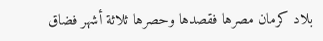بلاد كرمان مصرها فقصدها وحصرها ثلاثة أشهر فضاق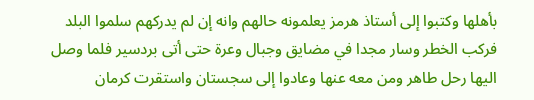بأهلها وكتبوا إلى أستاذ هرمز يعلمونه حالهم وانه إن لم يدركهم سلموا البلد فركب الخطر وسار مجدا في مضايق وجبال وعرة حتى أتى بردسير فلما وصل اليها رحل طاهر ومن معه عنها وعادوا إلى سجستان واستقرت كرمان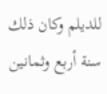للديلم وكان ذلك سنة أربع وثمانين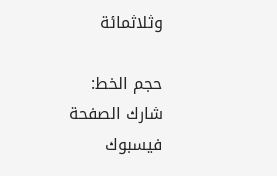وثلاثمائة

حجم الخط:
شارك الصفحة
فيسبوك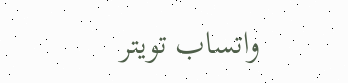واتساب تويتر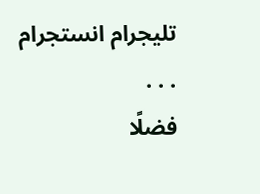تليجرام انستجرام
. . .
فضلًا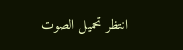انتظر تحميل الصوت